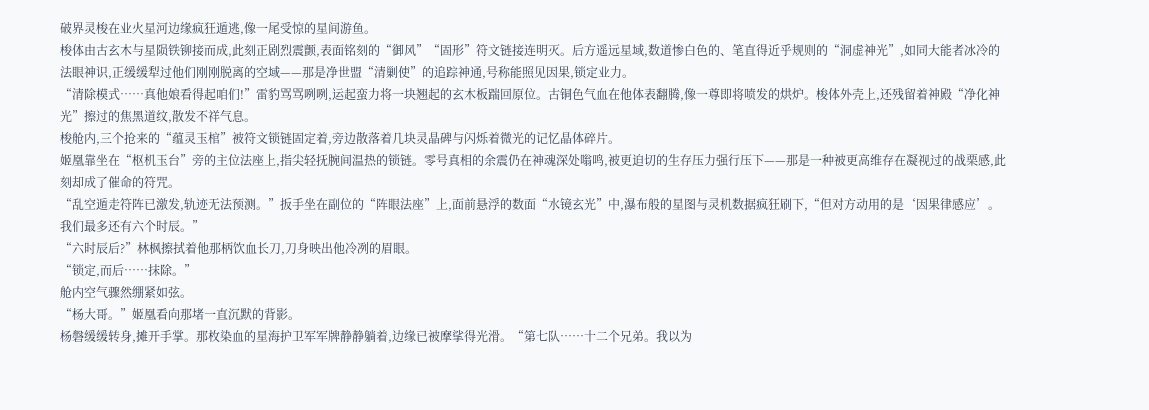破界灵梭在业火星河边缘疯狂遁逃,像一尾受惊的星间游鱼。
梭体由古玄木与星陨铁铆接而成,此刻正剧烈震颤,表面铭刻的“御风”“固形”符文链接连明灭。后方遥远星域,数道惨白色的、笔直得近乎规则的“洞虚神光”,如同大能者冰冷的法眼神识,正缓缓犁过他们刚刚脱离的空域——那是净世盟“清剿使”的追踪神通,号称能照见因果,锁定业力。
“清除模式……真他娘看得起咱们!”雷豹骂骂咧咧,运起蛮力将一块翘起的玄木板踹回原位。古铜色气血在他体表翻腾,像一尊即将喷发的烘炉。梭体外壳上,还残留着神殿“净化神光”擦过的焦黑道纹,散发不祥气息。
梭舱内,三个抢来的“蕴灵玉棺”被符文锁链固定着,旁边散落着几块灵晶碑与闪烁着微光的记忆晶体碎片。
姬凰靠坐在“枢机玉台”旁的主位法座上,指尖轻抚腕间温热的锁链。零号真相的余震仍在神魂深处嗡鸣,被更迫切的生存压力强行压下——那是一种被更高维存在凝视过的战栗感,此刻却成了催命的符咒。
“乱空遁走符阵已激发,轨迹无法预测。”扳手坐在副位的“阵眼法座”上,面前悬浮的数面“水镜玄光”中,瀑布般的星图与灵机数据疯狂刷下,“但对方动用的是‘因果律感应’。我们最多还有六个时辰。”
“六时辰后?”林枫擦拭着他那柄饮血长刀,刀身映出他冷冽的眉眼。
“锁定,而后……抹除。”
舱内空气骤然绷紧如弦。
“杨大哥。”姬凰看向那堵一直沉默的背影。
杨磐缓缓转身,摊开手掌。那枚染血的星海护卫军军牌静静躺着,边缘已被摩挲得光滑。“第七队……十二个兄弟。我以为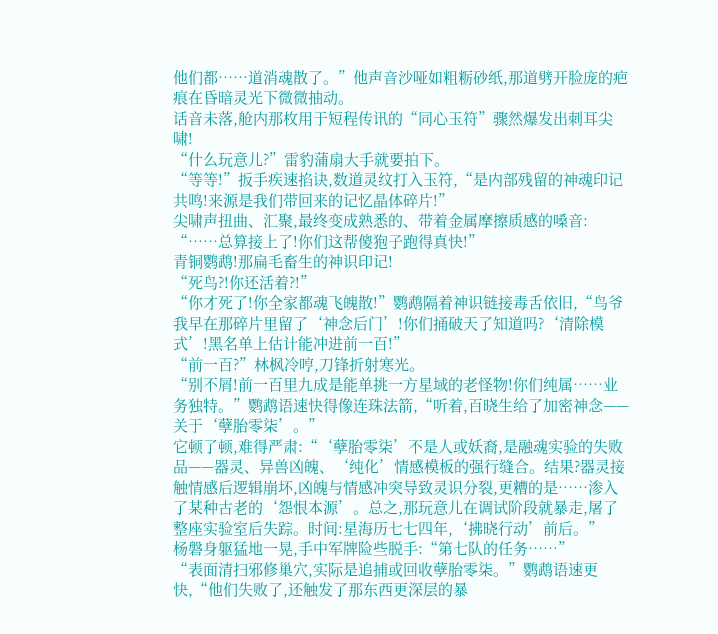他们都……道消魂散了。”他声音沙哑如粗粝砂纸,那道劈开脸庞的疤痕在昏暗灵光下微微抽动。
话音未落,舱内那枚用于短程传讯的“同心玉符”骤然爆发出刺耳尖啸!
“什么玩意儿?”雷豹蒲扇大手就要拍下。
“等等!”扳手疾速掐诀,数道灵纹打入玉符,“是内部残留的神魂印记共鸣!来源是我们带回来的记忆晶体碎片!”
尖啸声扭曲、汇聚,最终变成熟悉的、带着金属摩擦质感的嗓音:
“……总算接上了!你们这帮傻狍子跑得真快!”
青铜鹦鹉!那扁毛畜生的神识印记!
“死鸟?!你还活着?!”
“你才死了!你全家都魂飞魄散!”鹦鹉隔着神识链接毒舌依旧,“鸟爷我早在那碎片里留了‘神念后门’!你们捅破天了知道吗?‘清除模式’!黑名单上估计能冲进前一百!”
“前一百?”林枫冷哼,刀锋折射寒光。
“别不屑!前一百里九成是能单挑一方星域的老怪物!你们纯属……业务独特。”鹦鹉语速快得像连珠法箭,“听着,百晓生给了加密神念——关于‘孽胎零柒’。”
它顿了顿,难得严肃:“‘孽胎零柒’不是人或妖裔,是融魂实验的失败品——器灵、异兽凶魄、‘纯化’情感模板的强行缝合。结果?器灵接触情感后逻辑崩坏,凶魄与情感冲突导致灵识分裂,更糟的是……渗入了某种古老的‘怨恨本源’。总之,那玩意儿在调试阶段就暴走,屠了整座实验室后失踪。时间:星海历七七四年,‘拂晓行动’前后。”
杨磐身躯猛地一晃,手中军牌险些脱手:“第七队的任务……”
“表面清扫邪修巢穴,实际是追捕或回收孽胎零柒。”鹦鹉语速更快,“他们失败了,还触发了那东西更深层的暴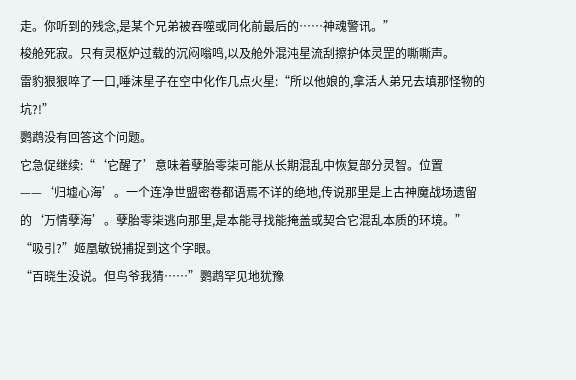走。你听到的残念,是某个兄弟被吞噬或同化前最后的……神魂警讯。”
梭舱死寂。只有灵枢炉过载的沉闷嗡鸣,以及舱外混沌星流刮擦护体灵罡的嘶嘶声。
雷豹狠狠啐了一口,唾沫星子在空中化作几点火星:“所以他娘的,拿活人弟兄去填那怪物的坑?!”
鹦鹉没有回答这个问题。
它急促继续:“‘它醒了’意味着孽胎零柒可能从长期混乱中恢复部分灵智。位置——‘归墟心海’。一个连净世盟密卷都语焉不详的绝地,传说那里是上古神魔战场遗留的‘万情孽海’。孽胎零柒逃向那里,是本能寻找能掩盖或契合它混乱本质的环境。”
“吸引?”姬凰敏锐捕捉到这个字眼。
“百晓生没说。但鸟爷我猜……”鹦鹉罕见地犹豫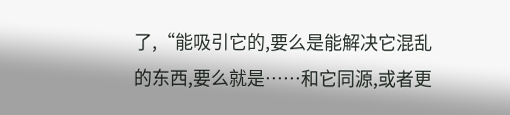了,“能吸引它的,要么是能解决它混乱的东西,要么就是……和它同源,或者更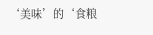‘美味’的‘食粮